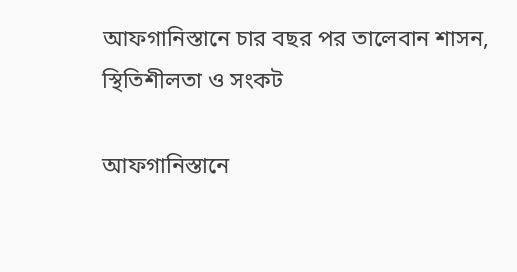আফগানিস্তানে চার বছর পর তালেবান শাসন, স্থিতিশীলতা ও সংকট

আফগানিস্তানে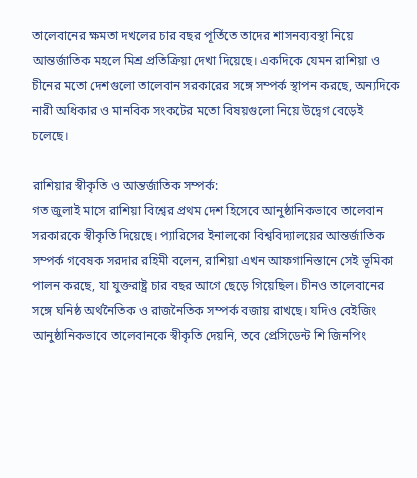তালেবানের ক্ষমতা দখলের চার বছর পূর্তিতে তাদের শাসনব্যবস্থা নিয়ে আন্তর্জাতিক মহলে মিশ্র প্রতিক্রিয়া দেখা দিয়েছে। একদিকে যেমন রাশিয়া ও চীনের মতো দেশগুলো তালেবান সরকারের সঙ্গে সম্পর্ক স্থাপন করছে, অন্যদিকে নারী অধিকার ও মানবিক সংকটের মতো বিষয়গুলো নিয়ে উদ্বেগ বেড়েই চলেছে।

রাশিয়ার স্বীকৃতি ও আন্তর্জাতিক সম্পর্ক:
গত জুলাই মাসে রাশিয়া বিশ্বের প্রথম দেশ হিসেবে আনুষ্ঠানিকভাবে তালেবান সরকারকে স্বীকৃতি দিয়েছে। প্যারিসের ইনালকো বিশ্ববিদ্যালয়ের আন্তর্জাতিক সম্পর্ক গবেষক সরদার রহিমী বলেন, রাশিয়া এখন আফগানিস্তানে সেই ভূমিকা পালন করছে, যা যুক্তরাষ্ট্র চার বছর আগে ছেড়ে গিয়েছিল। চীনও তালেবানের সঙ্গে ঘনিষ্ঠ অর্থনৈতিক ও রাজনৈতিক সম্পর্ক বজায় রাখছে। যদিও বেইজিং আনুষ্ঠানিকভাবে তালেবানকে স্বীকৃতি দেয়নি, তবে প্রেসিডেন্ট শি জিনপিং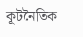কূটনৈতিক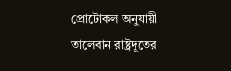প্রোটোকল অনুযায়ী তালেবান রাষ্ট্রদূতের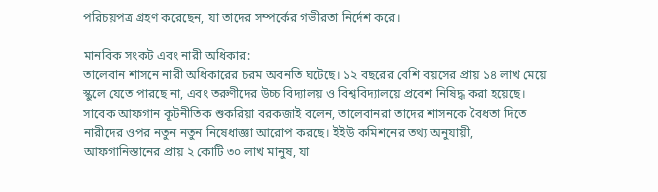পরিচয়পত্র গ্রহণ করেছেন, যা তাদের সম্পর্কের গভীরতা নির্দেশ করে।

মানবিক সংকট এবং নারী অধিকার:
তালেবান শাসনে নারী অধিকারের চরম অবনতি ঘটেছে। ১২ বছরের বেশি বয়সের প্রায় ১৪ লাখ মেয়ে স্কুলে যেতে পারছে না, এবং তরুণীদের উচ্চ বিদ্যালয় ও বিশ্ববিদ্যালয়ে প্রবেশ নিষিদ্ধ করা হয়েছে। সাবেক আফগান কূটনীতিক শুকরিয়া বরকজাই বলেন, তালেবানরা তাদের শাসনকে বৈধতা দিতে নারীদের ওপর নতুন নতুন নিষেধাজ্ঞা আরোপ করছে। ইইউ কমিশনের তথ্য অনুযায়ী, আফগানিস্তানের প্রায় ২ কোটি ৩০ লাখ মানুষ, যা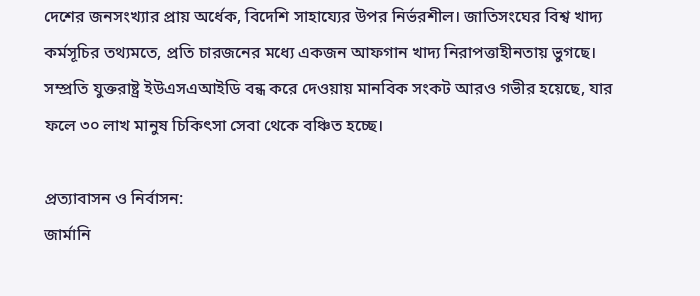দেশের জনসংখ্যার প্রায় অর্ধেক, বিদেশি সাহায্যের উপর নির্ভরশীল। জাতিসংঘের বিশ্ব খাদ্য কর্মসূচির তথ্যমতে, প্রতি চারজনের মধ্যে একজন আফগান খাদ্য নিরাপত্তাহীনতায় ভুগছে। সম্প্রতি যুক্তরাষ্ট্র ইউএসএআইডি বন্ধ করে দেওয়ায় মানবিক সংকট আরও গভীর হয়েছে, যার ফলে ৩০ লাখ মানুষ চিকিৎসা সেবা থেকে বঞ্চিত হচ্ছে।

প্রত্যাবাসন ও নির্বাসন:
জার্মানি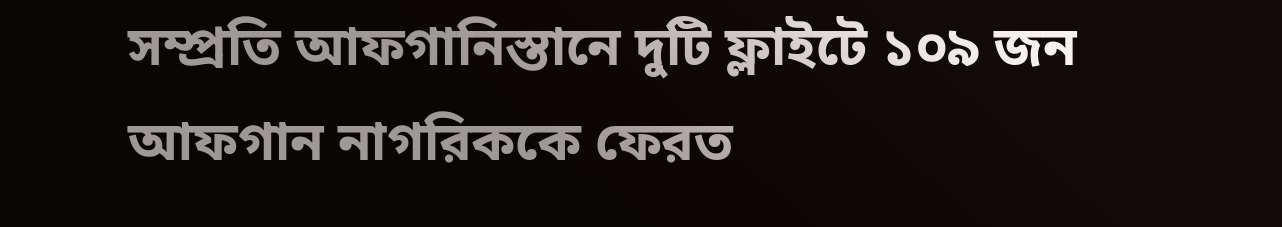সম্প্রতি আফগানিস্তানে দুটি ফ্লাইটে ১০৯ জন আফগান নাগরিককে ফেরত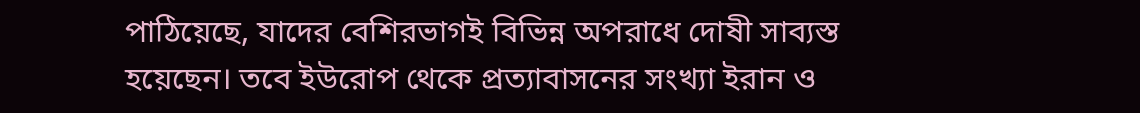পাঠিয়েছে, যাদের বেশিরভাগই বিভিন্ন অপরাধে দোষী সাব্যস্ত হয়েছেন। তবে ইউরোপ থেকে প্রত্যাবাসনের সংখ্যা ইরান ও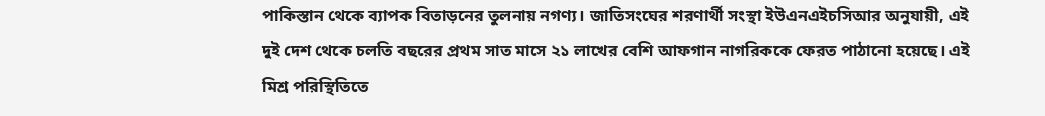পাকিস্তান থেকে ব্যাপক বিতাড়নের তুলনায় নগণ্য। জাতিসংঘের শরণার্থী সংস্থা ইউএনএইচসিআর অনুযায়ী, এই দুই দেশ থেকে চলতি বছরের প্রথম সাত মাসে ২১ লাখের বেশি আফগান নাগরিককে ফেরত পাঠানো হয়েছে। এই মিশ্র পরিস্থিতিতে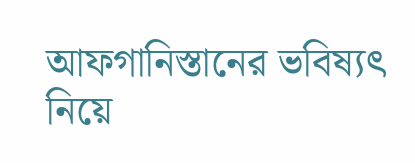আফগানিস্তানের ভবিষ্যৎ নিয়ে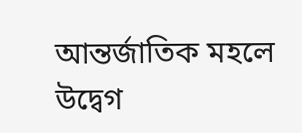আন্তর্জাতিক মহলে উদ্বেগ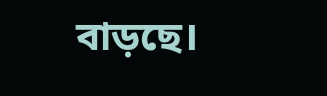বাড়ছে।